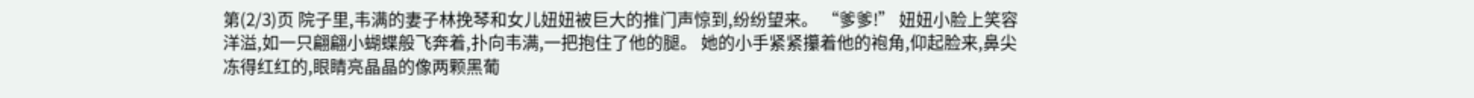第(2/3)页 院子里,韦满的妻子林挽琴和女儿妞妞被巨大的推门声惊到,纷纷望来。 “爹爹!” 妞妞小脸上笑容洋溢,如一只翩翩小蝴蝶般飞奔着,扑向韦满,一把抱住了他的腿。 她的小手紧紧攥着他的袍角,仰起脸来,鼻尖冻得红红的,眼睛亮晶晶的像两颗黑葡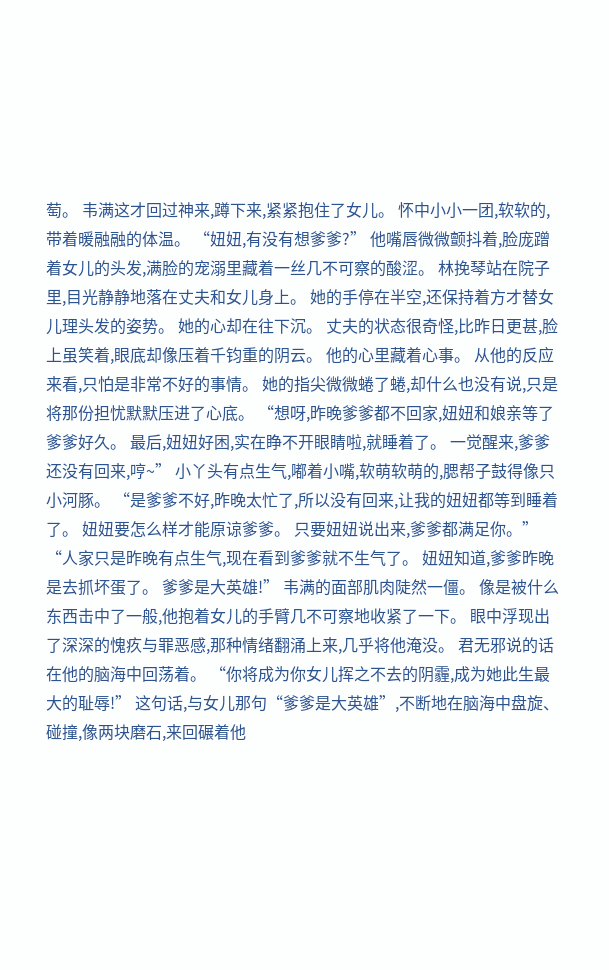萄。 韦满这才回过神来,蹲下来,紧紧抱住了女儿。 怀中小小一团,软软的,带着暖融融的体温。 “妞妞,有没有想爹爹?” 他嘴唇微微颤抖着,脸庞蹭着女儿的头发,满脸的宠溺里藏着一丝几不可察的酸涩。 林挽琴站在院子里,目光静静地落在丈夫和女儿身上。 她的手停在半空,还保持着方才替女儿理头发的姿势。 她的心却在往下沉。 丈夫的状态很奇怪,比昨日更甚,脸上虽笑着,眼底却像压着千钧重的阴云。 他的心里藏着心事。 从他的反应来看,只怕是非常不好的事情。 她的指尖微微蜷了蜷,却什么也没有说,只是将那份担忧默默压进了心底。 “想呀,昨晚爹爹都不回家,妞妞和娘亲等了爹爹好久。 最后,妞妞好困,实在睁不开眼睛啦,就睡着了。 一觉醒来,爹爹还没有回来,哼~” 小丫头有点生气,嘟着小嘴,软萌软萌的,腮帮子鼓得像只小河豚。 “是爹爹不好,昨晚太忙了,所以没有回来,让我的妞妞都等到睡着了。 妞妞要怎么样才能原谅爹爹。 只要妞妞说出来,爹爹都满足你。” “人家只是昨晚有点生气,现在看到爹爹就不生气了。 妞妞知道,爹爹昨晚是去抓坏蛋了。 爹爹是大英雄!” 韦满的面部肌肉陡然一僵。 像是被什么东西击中了一般,他抱着女儿的手臂几不可察地收紧了一下。 眼中浮现出了深深的愧疚与罪恶感,那种情绪翻涌上来,几乎将他淹没。 君无邪说的话在他的脑海中回荡着。 “你将成为你女儿挥之不去的阴霾,成为她此生最大的耻辱!” 这句话,与女儿那句“爹爹是大英雄”,不断地在脑海中盘旋、碰撞,像两块磨石,来回碾着他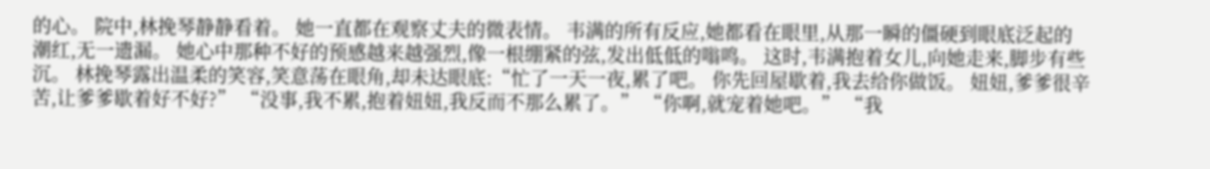的心。 院中,林挽琴静静看着。 她一直都在观察丈夫的微表情。 韦满的所有反应,她都看在眼里,从那一瞬的僵硬到眼底泛起的潮红,无一遗漏。 她心中那种不好的预感越来越强烈,像一根绷紧的弦,发出低低的嗡鸣。 这时,韦满抱着女儿,向她走来,脚步有些沉。 林挽琴露出温柔的笑容,笑意荡在眼角,却未达眼底:“忙了一天一夜,累了吧。 你先回屋歇着,我去给你做饭。 妞妞,爹爹很辛苦,让爹爹歇着好不好?” “没事,我不累,抱着妞妞,我反而不那么累了。” “你啊,就宠着她吧。” “我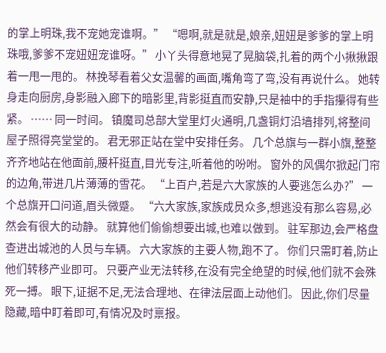的掌上明珠,我不宠她宠谁啊。” “嗯啊,就是就是,娘亲,妞妞是爹爹的掌上明珠哦,爹爹不宠妞妞宠谁呀。” 小丫头得意地晃了晃脑袋,扎着的两个小揪揪跟着一甩一甩的。 林挽琴看着父女温馨的画面,嘴角弯了弯,没有再说什么。 她转身走向厨房,身影融入廊下的暗影里,背影挺直而安静,只是袖中的手指攥得有些紧。 …… 同一时间。 镇魔司总部大堂里灯火通明,几盏铜灯沿墙排列,将整间屋子照得亮堂堂的。 君无邪正站在堂中安排任务。 几个总旗与一群小旗,整整齐齐地站在他面前,腰杆挺直,目光专注,听着他的吩咐。 窗外的风偶尔掀起门帘的边角,带进几片薄薄的雪花。 “上百户,若是六大家族的人要逃怎么办?” 一个总旗开口问道,眉头微蹙。 “六大家族,家族成员众多,想逃没有那么容易,必然会有很大的动静。 就算他们偷偷想要出城,也难以做到。 驻军那边,会严格盘查进出城池的人员与车辆。 六大家族的主要人物,跑不了。 你们只需盯着,防止他们转移产业即可。 只要产业无法转移,在没有完全绝望的时候,他们就不会殊死一搏。 眼下,证据不足,无法合理地、在律法层面上动他们。 因此,你们尽量隐藏,暗中盯着即可,有情况及时禀报。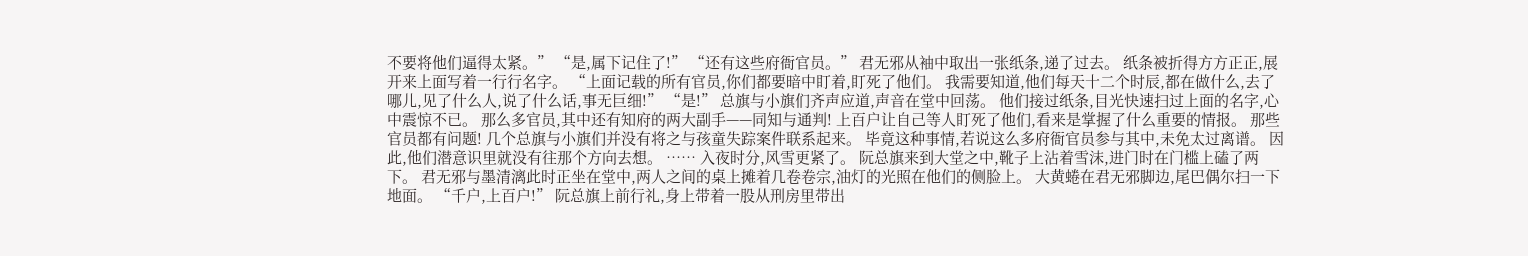不要将他们逼得太紧。” “是,属下记住了!” “还有这些府衙官员。” 君无邪从袖中取出一张纸条,递了过去。 纸条被折得方方正正,展开来上面写着一行行名字。 “上面记载的所有官员,你们都要暗中盯着,盯死了他们。 我需要知道,他们每天十二个时辰,都在做什么,去了哪儿,见了什么人,说了什么话,事无巨细!” “是!” 总旗与小旗们齐声应道,声音在堂中回荡。 他们接过纸条,目光快速扫过上面的名字,心中震惊不已。 那么多官员,其中还有知府的两大副手——同知与通判! 上百户让自己等人盯死了他们,看来是掌握了什么重要的情报。 那些官员都有问题! 几个总旗与小旗们并没有将之与孩童失踪案件联系起来。 毕竟这种事情,若说这么多府衙官员参与其中,未免太过离谱。 因此,他们潜意识里就没有往那个方向去想。 …… 入夜时分,风雪更紧了。 阮总旗来到大堂之中,靴子上沾着雪沫,进门时在门槛上磕了两下。 君无邪与墨清漓此时正坐在堂中,两人之间的桌上摊着几卷卷宗,油灯的光照在他们的侧脸上。 大黄蜷在君无邪脚边,尾巴偶尔扫一下地面。 “千户,上百户!” 阮总旗上前行礼,身上带着一股从刑房里带出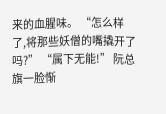来的血腥味。 “怎么样了,将那些妖僧的嘴撬开了吗?” “属下无能!” 阮总旗一脸惭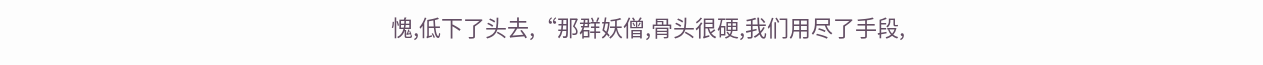愧,低下了头去,“那群妖僧,骨头很硬,我们用尽了手段,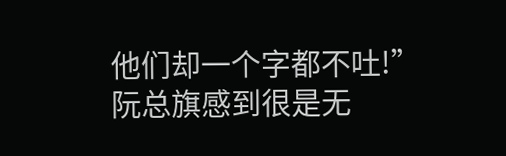他们却一个字都不吐!” 阮总旗感到很是无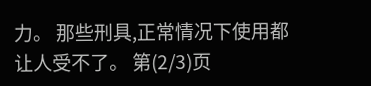力。 那些刑具,正常情况下使用都让人受不了。 第(2/3)页